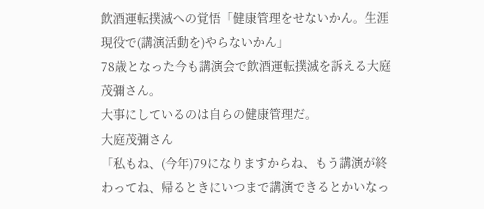飲酒運転撲滅への覚悟「健康管理をせないかん。生涯現役で(講演活動を)やらないかん」
78歳となった今も講演会で飲酒運転撲滅を訴える大庭茂彌さん。
大事にしているのは自らの健康管理だ。
大庭茂彌さん
「私もね、(今年)79になりますからね、もう講演が終わってね、帰るときにいつまで講演できるとかいなっ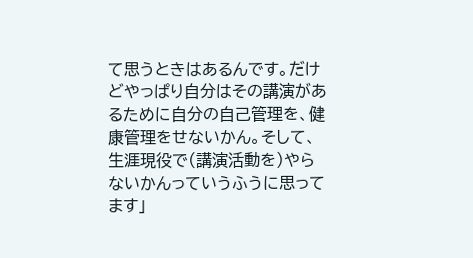て思うときはあるんです。だけどやっぱり自分はその講演があるために自分の自己管理を、健康管理をせないかん。そして、生涯現役で(講演活動を)やらないかんっていうふうに思ってます」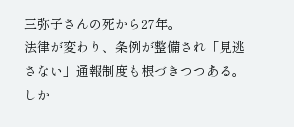三弥子さんの死から27年。
法律が変わり、条例が整備され「見逃さない」通報制度も根づきつつある。
しか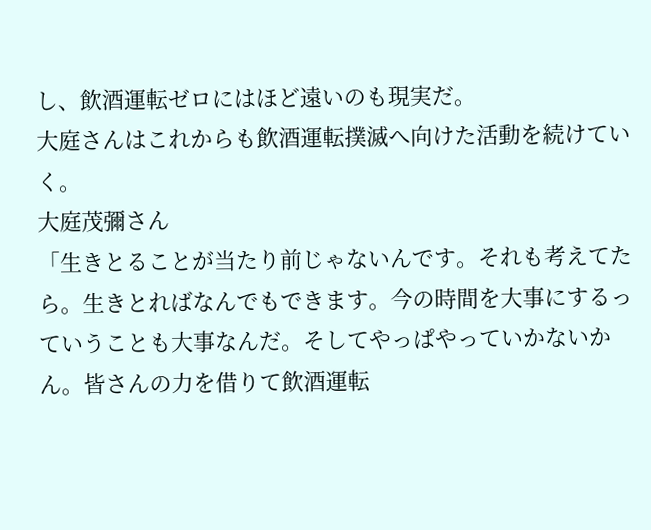し、飲酒運転ゼロにはほど遠いのも現実だ。
大庭さんはこれからも飲酒運転撲滅へ向けた活動を続けていく。
大庭茂彌さん
「生きとることが当たり前じゃないんです。それも考えてたら。生きとればなんでもできます。今の時間を大事にするっていうことも大事なんだ。そしてやっぱやっていかないかん。皆さんの力を借りて飲酒運転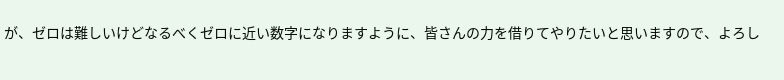が、ゼロは難しいけどなるべくゼロに近い数字になりますように、皆さんの力を借りてやりたいと思いますので、よろし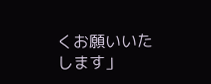くお願いいたします」